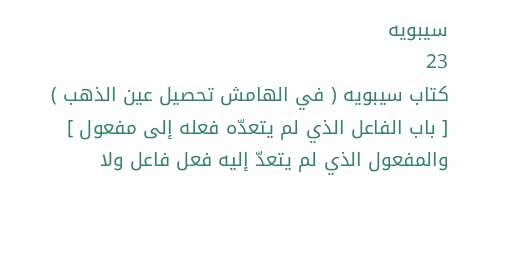سيبويه
23
كتاب سيبويه ( في الهامش تحصيل عين الذهب )
[ باب الفاعل الذي لم يتعدّه فعله إلى مفعول ] والمفعول الذي لم يتعدّ إليه فعل فاعل ولا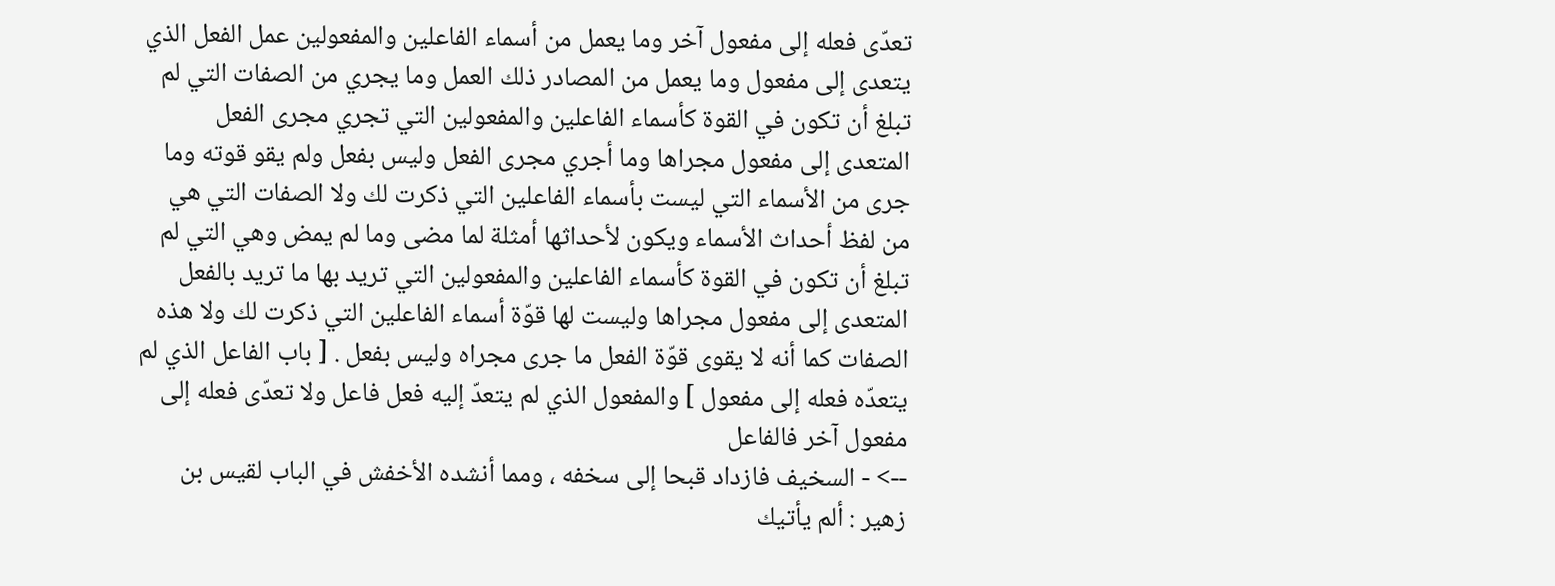تعدّى فعله إلى مفعول آخر وما يعمل من أسماء الفاعلين والمفعولين عمل الفعل الذي يتعدى إلى مفعول وما يعمل من المصادر ذلك العمل وما يجري من الصفات التي لم تبلغ أن تكون في القوة كأسماء الفاعلين والمفعولين التي تجري مجرى الفعل المتعدى إلى مفعول مجراها وما أجري مجرى الفعل وليس بفعل ولم يقو قوته وما جرى من الأسماء التي ليست بأسماء الفاعلين التي ذكرت لك ولا الصفات التي هي من لفظ أحداث الأسماء ويكون لأحداثها أمثلة لما مضى وما لم يمض وهي التي لم تبلغ أن تكون في القوة كأسماء الفاعلين والمفعولين التي تريد بها ما تريد بالفعل المتعدى إلى مفعول مجراها وليست لها قوّة أسماء الفاعلين التي ذكرت لك ولا هذه الصفات كما أنه لا يقوى قوّة الفعل ما جرى مجراه وليس بفعل . [ باب الفاعل الذي لم يتعدّه فعله إلى مفعول ] والمفعول الذي لم يتعدّ إليه فعل فاعل ولا تعدّى فعله إلى مفعول آخر فالفاعل
--> - السخيف فازداد قبحا إلى سخفه ، ومما أنشده الأخفش في الباب لقيس بن زهير : ألم يأتيك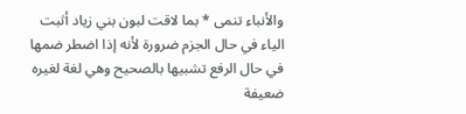والأنباء تنمى * بما لاقت لبون بني زياد أثبت الياء في حال الجزم ضرورة لأنه إذا اضطر ضمها في حال الرفع تشبيها بالصحيح وهي لغة لغيره ضعيفة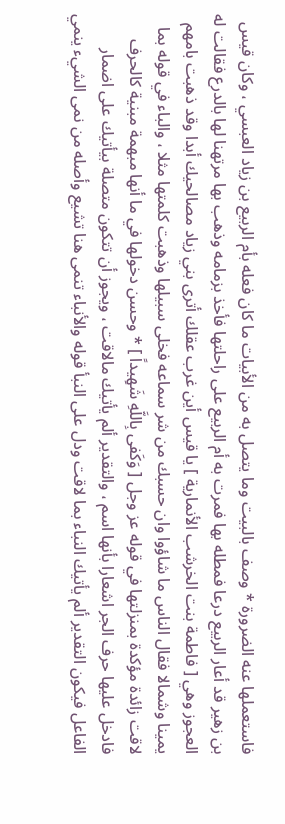فاستعملها عنه الضرورة * وصف بالبيت وما يتصل به من الأبيات ما كان فعله بأم الربيع بن زياد العبسي ، وكان قيس بن زهير قد أعار الربيع درعا فمطله بها فمرت به أم الربيع على راحلتها فأخذ بزمامه وذهب بها مرتهنا لها بالدرع فقالت له العجوز وهي [ فاطمة بنت الخرشب الأنمارية ] يا قيس أين غرب عقلك أترى بني زياد مصالحيك أبدا وقد ذهبت بامهم يمينا وشمالا فقال الناس ما شاؤوا وان حسبك من شر سماعه فخلى سبيلها وذهبت كلمتها مثلا ، والباء في قوله بما لاقت زائدة مؤكدة بمنزلتها في قوله عز وجل [ وَكَفى بِاللَّهِ شَهِيداً ] * وحسن دخولها في ما أنها مبهمة مبنية كالحرف فادخل عليها حرف الجر اشعارا بأنها اسم ، والتقدير ألم يأتيك مالاقت ، ويجوز أن تتكون متصلة بيأتيك على اضمار الفاعل فيكون التقدير ألم يأتيك النباء بما لاقت ودل على النبأ قوله والأنباء تنمى هنا تشيع وأصله من نمى الشيء ينمي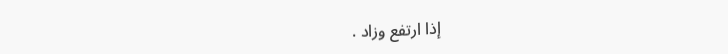إذا ارتفع وزاد .